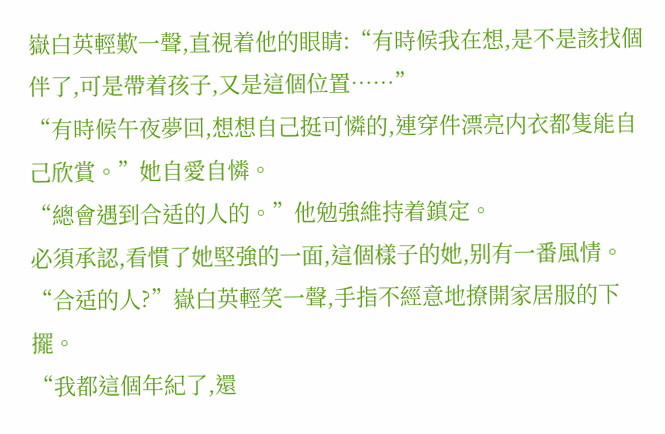嶽白英輕歎一聲,直視着他的眼睛:“有時候我在想,是不是該找個伴了,可是帶着孩子,又是這個位置……”
“有時候午夜夢回,想想自己挺可憐的,連穿件漂亮内衣都隻能自己欣賞。”她自愛自憐。
“總會遇到合适的人的。”他勉強維持着鎮定。
必須承認,看慣了她堅強的一面,這個樣子的她,别有一番風情。
“合适的人?”嶽白英輕笑一聲,手指不經意地撩開家居服的下擺。
“我都這個年紀了,還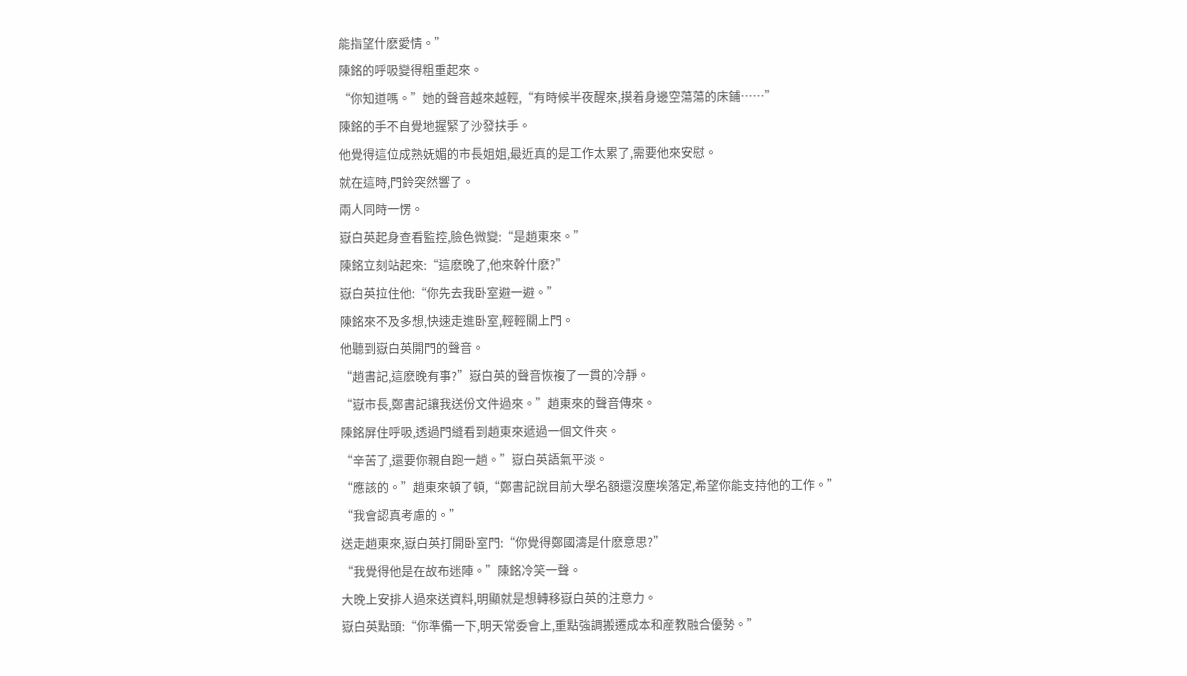能指望什麽愛情。”
陳銘的呼吸變得粗重起來。
“你知道嗎。”她的聲音越來越輕,“有時候半夜醒來,摸着身邊空蕩蕩的床鋪……”
陳銘的手不自覺地握緊了沙發扶手。
他覺得這位成熟妩媚的市長姐姐,最近真的是工作太累了,需要他來安慰。
就在這時,門鈴突然響了。
兩人同時一愣。
嶽白英起身查看監控,臉色微變:“是趙東來。”
陳銘立刻站起來:“這麽晚了,他來幹什麽?”
嶽白英拉住他:“你先去我卧室避一避。”
陳銘來不及多想,快速走進卧室,輕輕關上門。
他聽到嶽白英開門的聲音。
“趙書記,這麽晚有事?”嶽白英的聲音恢複了一貫的冷靜。
“嶽市長,鄭書記讓我送份文件過來。”趙東來的聲音傳來。
陳銘屏住呼吸,透過門縫看到趙東來遞過一個文件夾。
“辛苦了,還要你親自跑一趟。”嶽白英語氣平淡。
“應該的。”趙東來頓了頓,“鄭書記說目前大學名額還沒塵埃落定,希望你能支持他的工作。”
“我會認真考慮的。”
送走趙東來,嶽白英打開卧室門:“你覺得鄭國濤是什麽意思?”
“我覺得他是在故布迷陣。”陳銘冷笑一聲。
大晚上安排人過來送資料,明顯就是想轉移嶽白英的注意力。
嶽白英點頭:“你準備一下,明天常委會上,重點強調搬遷成本和産教融合優勢。”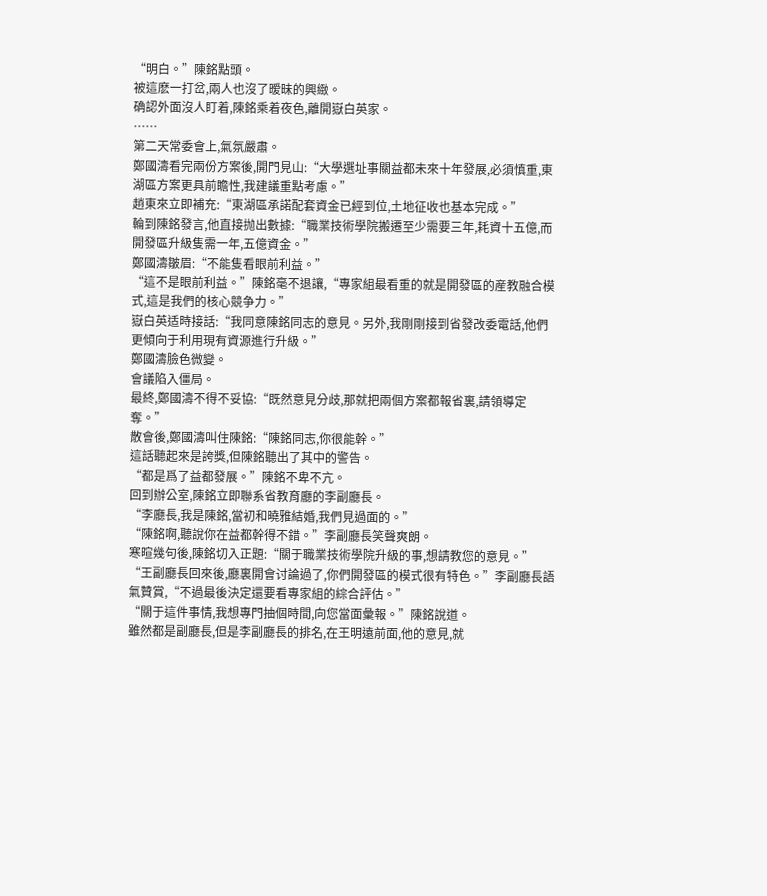“明白。”陳銘點頭。
被這麽一打岔,兩人也沒了暧昧的興緻。
确認外面沒人盯着,陳銘乘着夜色,離開嶽白英家。
……
第二天常委會上,氣氛嚴肅。
鄭國濤看完兩份方案後,開門見山:“大學選址事關益都未來十年發展,必須慎重,東湖區方案更具前瞻性,我建議重點考慮。”
趙東來立即補充:“東湖區承諾配套資金已經到位,土地征收也基本完成。”
輪到陳銘發言,他直接抛出數據:“職業技術學院搬遷至少需要三年,耗資十五億,而開發區升級隻需一年,五億資金。”
鄭國濤皺眉:“不能隻看眼前利益。”
“這不是眼前利益。”陳銘毫不退讓,“專家組最看重的就是開發區的産教融合模式,這是我們的核心競争力。”
嶽白英适時接話:“我同意陳銘同志的意見。另外,我剛剛接到省發改委電話,他們更傾向于利用現有資源進行升級。”
鄭國濤臉色微變。
會議陷入僵局。
最終,鄭國濤不得不妥協:“既然意見分歧,那就把兩個方案都報省裏,請領導定奪。”
散會後,鄭國濤叫住陳銘:“陳銘同志,你很能幹。”
這話聽起來是誇獎,但陳銘聽出了其中的警告。
“都是爲了益都發展。”陳銘不卑不亢。
回到辦公室,陳銘立即聯系省教育廳的李副廳長。
“李廳長,我是陳銘,當初和曉雅結婚,我們見過面的。”
“陳銘啊,聽說你在益都幹得不錯。”李副廳長笑聲爽朗。
寒暄幾句後,陳銘切入正題:“關于職業技術學院升級的事,想請教您的意見。”
“王副廳長回來後,廳裏開會讨論過了,你們開發區的模式很有特色。”李副廳長語氣贊賞,“不過最後決定還要看專家組的綜合評估。”
“關于這件事情,我想專門抽個時間,向您當面彙報。”陳銘說道。
雖然都是副廳長,但是李副廳長的排名,在王明遠前面,他的意見,就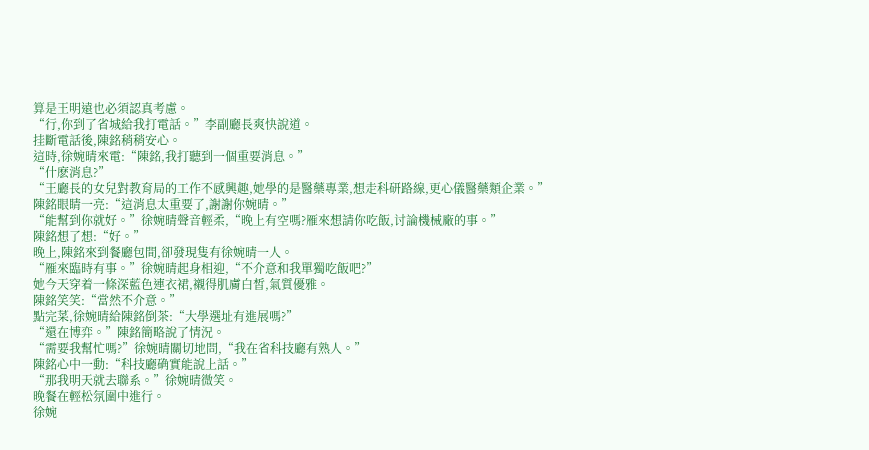算是王明遠也必須認真考慮。
“行,你到了省城給我打電話。”李副廳長爽快說道。
挂斷電話後,陳銘稍稍安心。
這時,徐婉晴來電:“陳銘,我打聽到一個重要消息。”
“什麽消息?”
“王廳長的女兒對教育局的工作不感興趣,她學的是醫藥專業,想走科研路線,更心儀醫藥類企業。”
陳銘眼睛一亮:“這消息太重要了,謝謝你婉晴。”
“能幫到你就好。”徐婉晴聲音輕柔,“晚上有空嗎?雁來想請你吃飯,讨論機械廠的事。”
陳銘想了想:“好。”
晚上,陳銘來到餐廳包間,卻發現隻有徐婉晴一人。
“雁來臨時有事。”徐婉晴起身相迎,“不介意和我單獨吃飯吧?”
她今天穿着一條深藍色連衣裙,襯得肌膚白皙,氣質優雅。
陳銘笑笑:“當然不介意。”
點完菜,徐婉晴給陳銘倒茶:“大學選址有進展嗎?”
“還在博弈。”陳銘簡略說了情況。
“需要我幫忙嗎?”徐婉晴關切地問,“我在省科技廳有熟人。”
陳銘心中一動:“科技廳确實能說上話。”
“那我明天就去聯系。”徐婉晴微笑。
晚餐在輕松氛圍中進行。
徐婉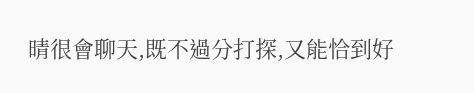晴很會聊天,既不過分打探,又能恰到好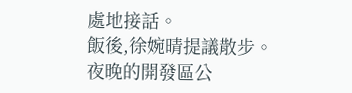處地接話。
飯後,徐婉晴提議散步。
夜晚的開發區公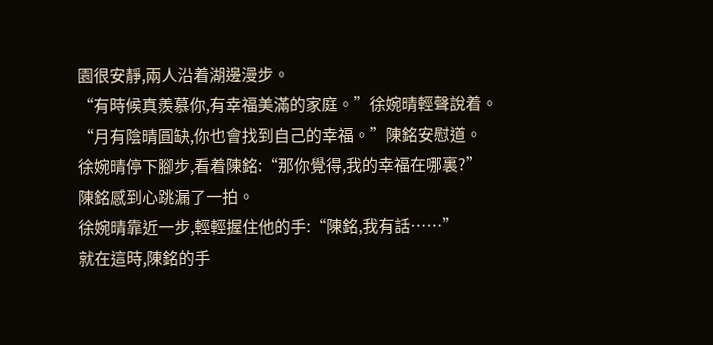園很安靜,兩人沿着湖邊漫步。
“有時候真羨慕你,有幸福美滿的家庭。”徐婉晴輕聲說着。
“月有陰晴圓缺,你也會找到自己的幸福。”陳銘安慰道。
徐婉晴停下腳步,看着陳銘:“那你覺得,我的幸福在哪裏?”
陳銘感到心跳漏了一拍。
徐婉晴靠近一步,輕輕握住他的手:“陳銘,我有話……”
就在這時,陳銘的手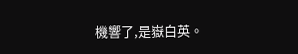機響了,是嶽白英。